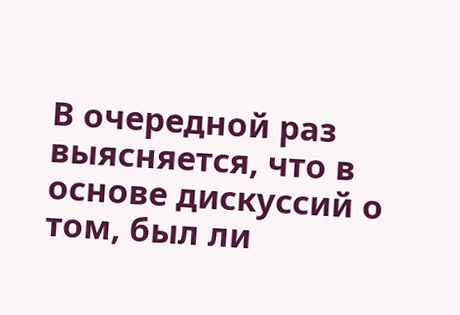В очередной раз выясняется, что в основе дискуссий о том, был ли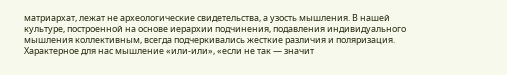матриархат, лежат не археологические свидетельства, а узость мышления. В нашей культуре, построенной на основе иерархии подчинения, подавления индивидуального мышления коллективным, всегда подчеркивались жесткие различия и поляризация. Характерное для нас мышление «или-или», «если не так — значит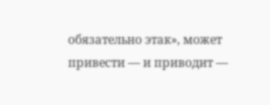обязательно этак», может привести — и приводит —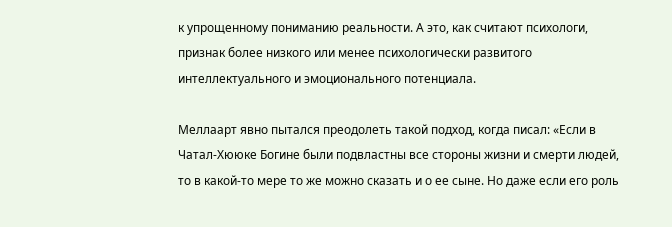к упрощенному пониманию реальности. А это, как считают психологи, признак более низкого или менее психологически развитого интеллектуального и эмоционального потенциала.

Меллаарт явно пытался преодолеть такой подход, когда писал: «Если в Чатал-Хююке Богине были подвластны все стороны жизни и смерти людей, то в какой-то мере то же можно сказать и о ее сыне. Но даже если его роль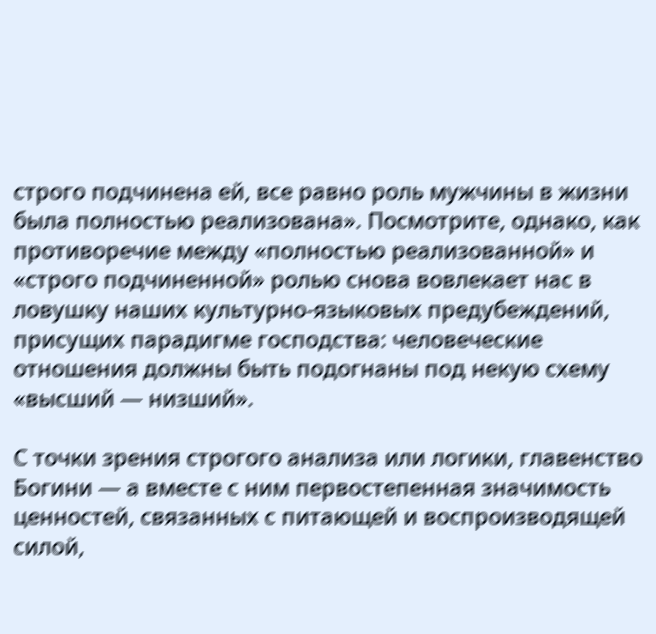строго подчинена ей, все равно роль мужчины в жизни была полностью реализована». Посмотрите, однако, как противоречие между «полностью реализованной» и «строго подчиненной» ролью снова вовлекает нас в ловушку наших культурно-языковых предубеждений, присущих парадигме господства: человеческие отношения должны быть подогнаны под некую схему «высший — низший».

С точки зрения строгого анализа или логики, главенство Богини — а вместе с ним первостепенная значимость ценностей, связанных с питающей и воспроизводящей силой,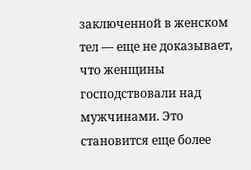заключенной в женском тел — еще не доказывает, что женщины господствовали над мужчинами. Это становится еще более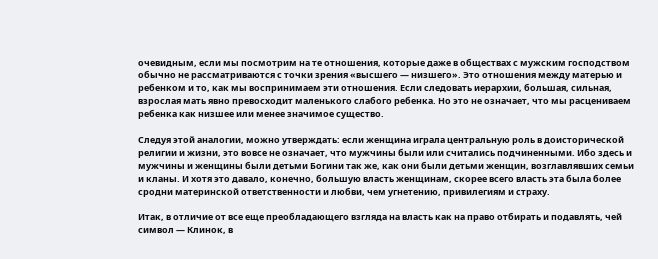очевидным, если мы посмотрим на те отношения, которые даже в обществах с мужским господством обычно не рассматриваются с точки зрения «высшего — низшего». Это отношения между матерью и ребенком и то, как мы воспринимаем эти отношения. Если следовать иерархии, большая, сильная, взрослая мать явно превосходит маленького слабого ребенка. Но это не означает, что мы расцениваем ребенка как низшее или менее значимое существо.

Следуя этой аналогии, можно утверждать: если женщина играла центральную роль в доисторической религии и жизни, это вовсе не означает, что мужчины были или считались подчиненными. Ибо здесь и мужчины и женщины были детьми Богини так же, как они были детьми женщин, возглавлявших семьи и кланы. И хотя это давало, конечно, большую власть женщинам, скорее всего власть эта была более сродни материнской ответственности и любви, чем угнетению, привилегиям и страху.

Итак, в отличие от все еще преобладающего взгляда на власть как на право отбирать и подавлять, чей символ — Клинок, в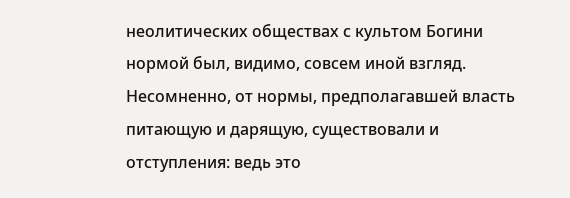неолитических обществах с культом Богини нормой был, видимо, совсем иной взгляд. Несомненно, от нормы, предполагавшей власть питающую и дарящую, существовали и отступления: ведь это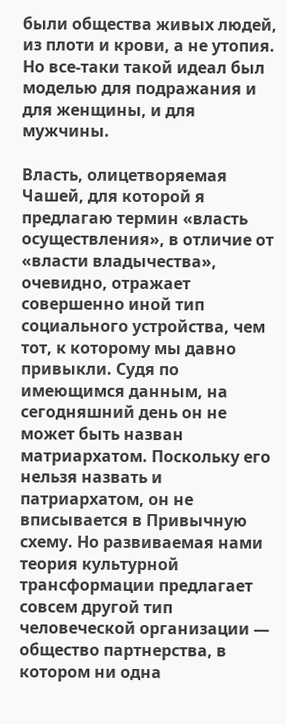были общества живых людей, из плоти и крови, а не утопия. Но все-таки такой идеал был моделью для подражания и для женщины, и для мужчины.

Власть, олицетворяемая Чашей, для которой я предлагаю термин «власть осуществления», в отличие от «власти владычества», очевидно, отражает совершенно иной тип социального устройства, чем тот, к которому мы давно привыкли. Судя по имеющимся данным, на сегодняшний день он не может быть назван матриархатом. Поскольку его нельзя назвать и патриархатом, он не вписывается в Привычную схему. Но развиваемая нами теория культурной трансформации предлагает совсем другой тип человеческой организации — общество партнерства, в котором ни одна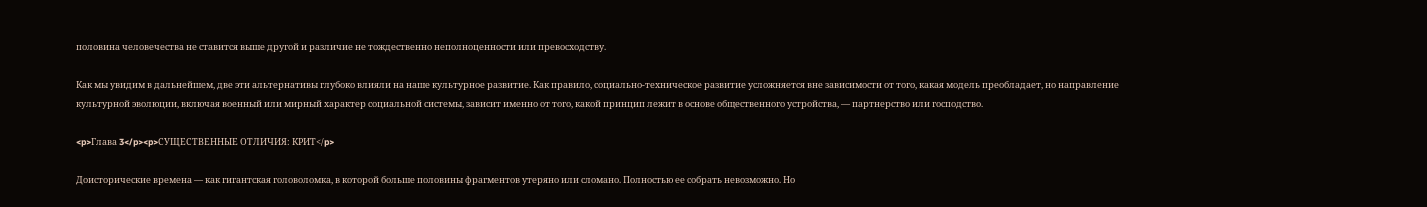половина человечества не ставится выше другой и различие не тождественно неполноценности или превосходству.

Как мы увидим в дальнейшем, две эти альтернативы глубоко влияли на наше культурное развитие. Как правило, социально-техническое развитие усложняется вне зависимости от того, какая модель преобладает, но направление культурной эволюции, включая военный или мирный характер социальной системы, зависит именно от того, какой принцип лежит в основе общественного устройства, — партнерство или господство.

<p>Глава 3</p><p>СУЩЕСТВЕННЫЕ ОТЛИЧИЯ: КРИТ</p>

Доисторические времена — как гигантская головоломка, в которой больше половины фрагментов утеряно или сломано. Полностью ее собрать невозможно. Но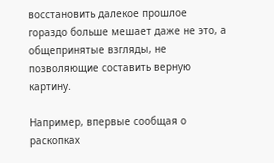восстановить далекое прошлое гораздо больше мешает даже не это, а общепринятые взгляды, не позволяющие составить верную картину.

Например, впервые сообщая о раскопках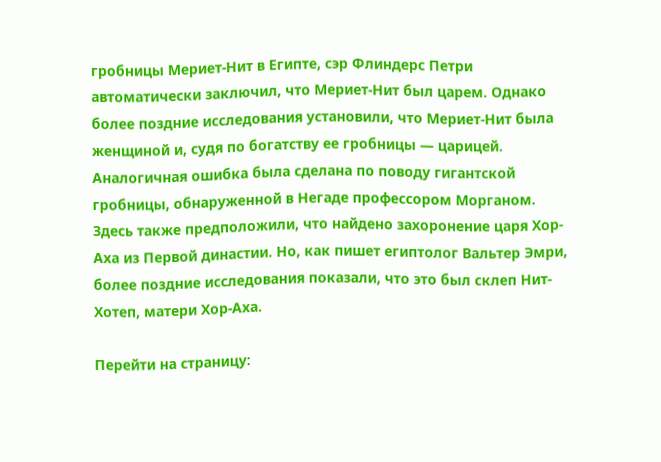гробницы Мериет-Нит в Египте, сэр Флиндерс Петри автоматически заключил, что Мериет-Нит был царем. Однако более поздние исследования установили, что Мериет-Нит была женщиной и, судя по богатству ее гробницы — царицей. Аналогичная ошибка была сделана по поводу гигантской гробницы, обнаруженной в Негаде профессором Морганом. Здесь также предположили, что найдено захоронение царя Хор-Аха из Первой династии. Но, как пишет египтолог Вальтер Эмри, более поздние исследования показали, что это был склеп Нит-Хотеп, матери Хор-Аха.

Перейти на страницу: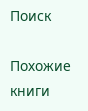Поиск

Похожие книги